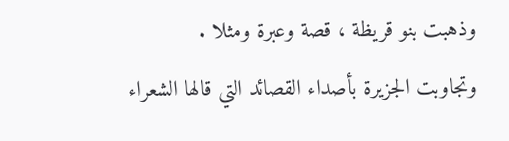وذهبت بنو قريظة ، قصة وعبرة ومثلا .
وتجاوبت الجزيرة بأصداء القصائد التي قالها الشعراء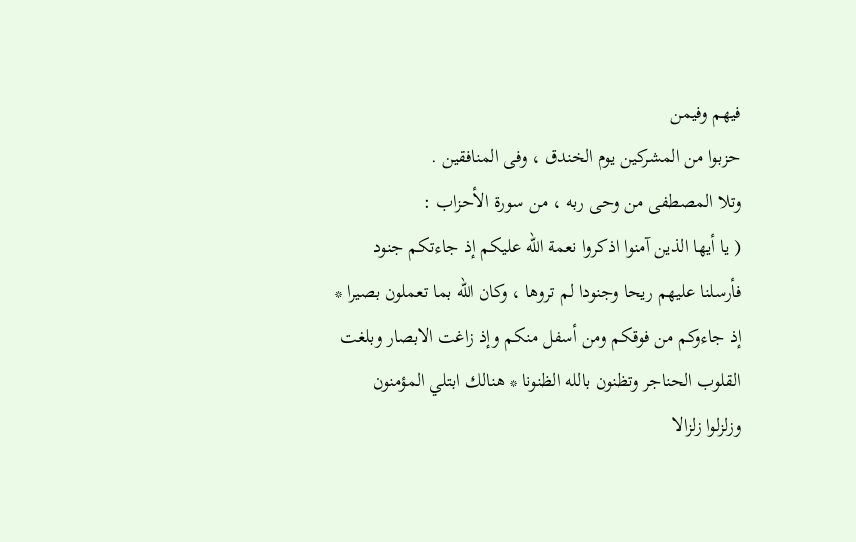فيهم وفيمن
حزبوا من المشركين يوم الخندق ، وفى المنافقين .
وتلا المصطفى من وحى ربه ، من سورة الأحزاب :
( يا أيها الذين آمنوا اذكروا نعمة الله عليكم إذ جاءتكم جنود
فأرسلنا عليهم ريحا وجنودا لم تروها ، وكان الله بما تعملون بصيرا *
إذ جاءوكم من فوقكم ومن أسفل منكم وإذ زاغت الابصار وبلغت
القلوب الحناجر وتظنون بالله الظنونا * هنالك ابتلي المؤمنون
وزلزلوا زلزالا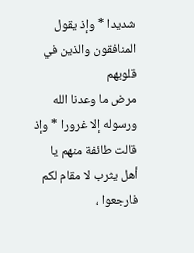شديدا * وإذ يقول المنافقون والذين في قلوبهم
مرض ما وعدنا الله ورسوله إلا غرورا * وإذ قالت طائفة منهم يا
أهل يثرب لا مقام لكم فارجعوا ،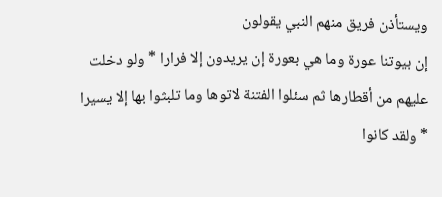ويستأذن فريق منهم النبي يقولون
إن بيوتنا عورة وما هي بعورة إن يريدون إلا فرارا * ولو دخلت
عليهم من أقطارها ثم سئلوا الفتنة لاتوها وما تلبثوا بها إلا يسيرا
* ولقد كانوا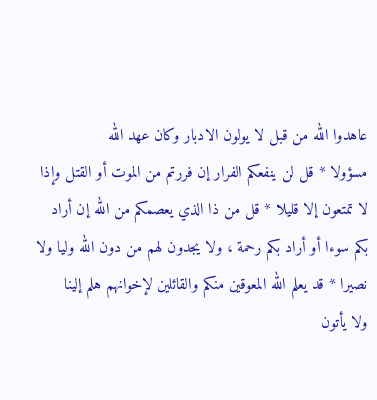عاهدوا الله من قبل لا يولون الادبار وكان عهد الله
مسؤولا * قل لن ينفعكم الفرار إن فررتم من الموت أو القتل وإذا
لا تمتعون إلا قليلا * قل من ذا الذي يعصمكم من الله إن أراد
بكم سوءا أو أراد بكم رحمة ، ولا يجدون لهم من دون الله وليا ولا
نصيرا * قد يعلم الله المعوقين منكم والقائلين لإخوانهم هلم إلينا
ولا يأتون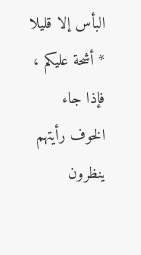البأس إلا قليلا * أشحة عليكم ، فإذا جاء الخوف رأيتهم
ينظرون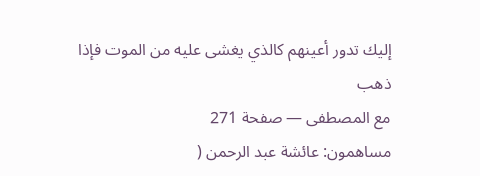إليك تدور أعينهم كالذي يغشى عليه من الموت فإذا ذهب
مع المصطفى — صفحة 271
مساهمون: عائشة عبد الرحمن (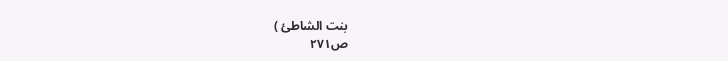بنت الشاطئ )
ص٢٧١